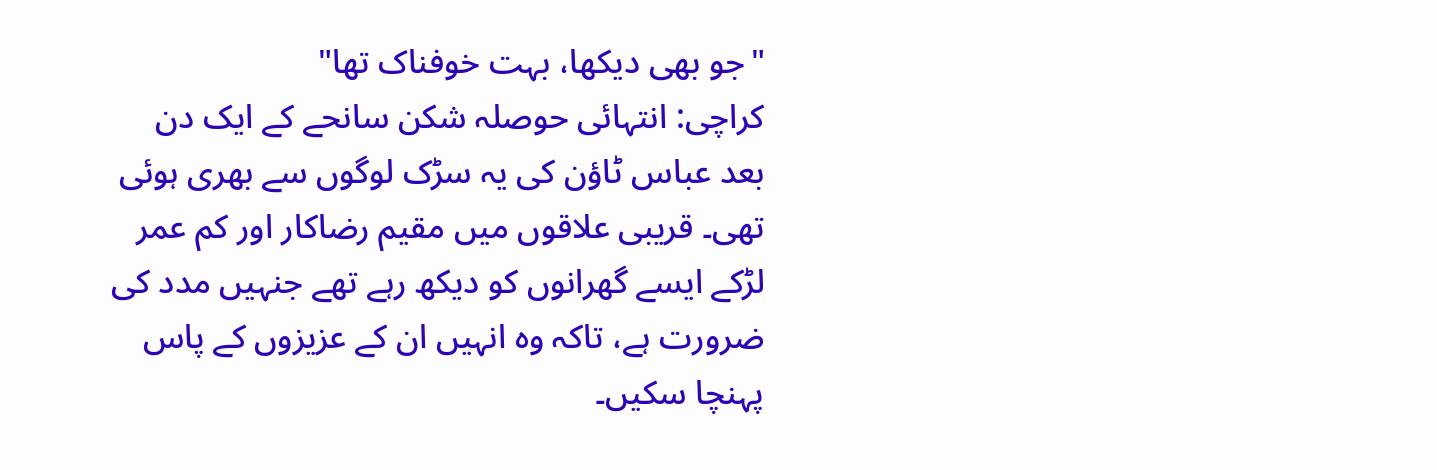"جو بھی دیکھا، بہت خوفناک تھا"
کراچی: انتہائی حوصلہ شکن سانحے کے ایک دن بعد عباس ٹاؤن کی یہ سڑک لوگوں سے بھری ہوئی تھی۔ قریبی علاقوں میں مقیم رضاکار اور کم عمر لڑکے ایسے گھرانوں کو دیکھ رہے تھے جنہیں مدد کی ضرورت ہے، تاکہ وہ انہیں ان کے عزیزوں کے پاس پہنچا سکیں۔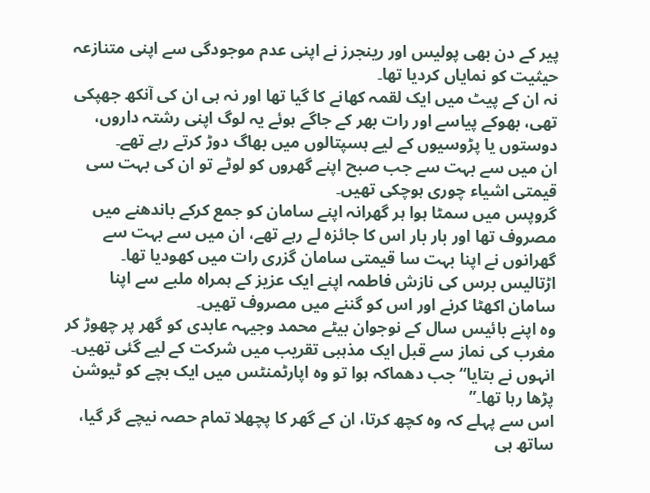پیر کے دن بھی پولیس اور رینجرز نے اپنی عدم موجودگی سے اپنی متنازعہ حیثیت کو نمایاں کردیا تھا۔
نہ ان کے پیٹ میں ایک لقمہ کھانے کا گیا تھا اور نہ ہی ان کی آنکھ جھپکی تھی، بھوکے پیاسے اور رات بھر کے جاگے ہوئے یہ لوگ اپنی رشتہ داروں، دوستوں یا پڑوسیوں کے لیے ہسپتالوں میں بھاگ دوڑ کرتے رہے تھے۔
ان میں سے بہت سے جب صبح اپنے گھروں کو لوٹے تو ان کی بہت سی قیمتی اشیاء چوری ہوچکی تھیں۔
گروپس میں سمٹا ہوا ہر گھرانہ اپنے سامان کو جمع کرکے باندھنے میں مصروف تھا اور بار بار اس کا جائزہ لے رہے تھے، ان میں سے بہت سے گھرانوں نے اپنا بہت سا قیمتی سامان گزری رات میں کھودیا تھا۔
اڑتالیس برس کی نازش فاطمہ اپنے ایک عزیز کے ہمراہ ملبے سے اپنا سامان اکھٹا کرنے اور اس کو گننے میں مصروف تھیں۔
وہ اپنے بائیس سال کے نوجوان بیٹے محمد وجیہہ عابدی کو گھر پر چھوڑ کر مغرب کی نماز سے قبل ایک مذہبی تقریب میں شرکت کے لیے گئی تھیں۔
انہوں نے بتایا“جب دھماکہ ہوا تو وہ اپارٹمنٹس میں ایک بچے کو ٹیوشن پڑھا رہا تھا۔”
اس سے پہلے کہ وہ کچھ کرتا، ان کے گھر کا پچھلا تمام حصہ نیچے گر گیا، ساتھ ہی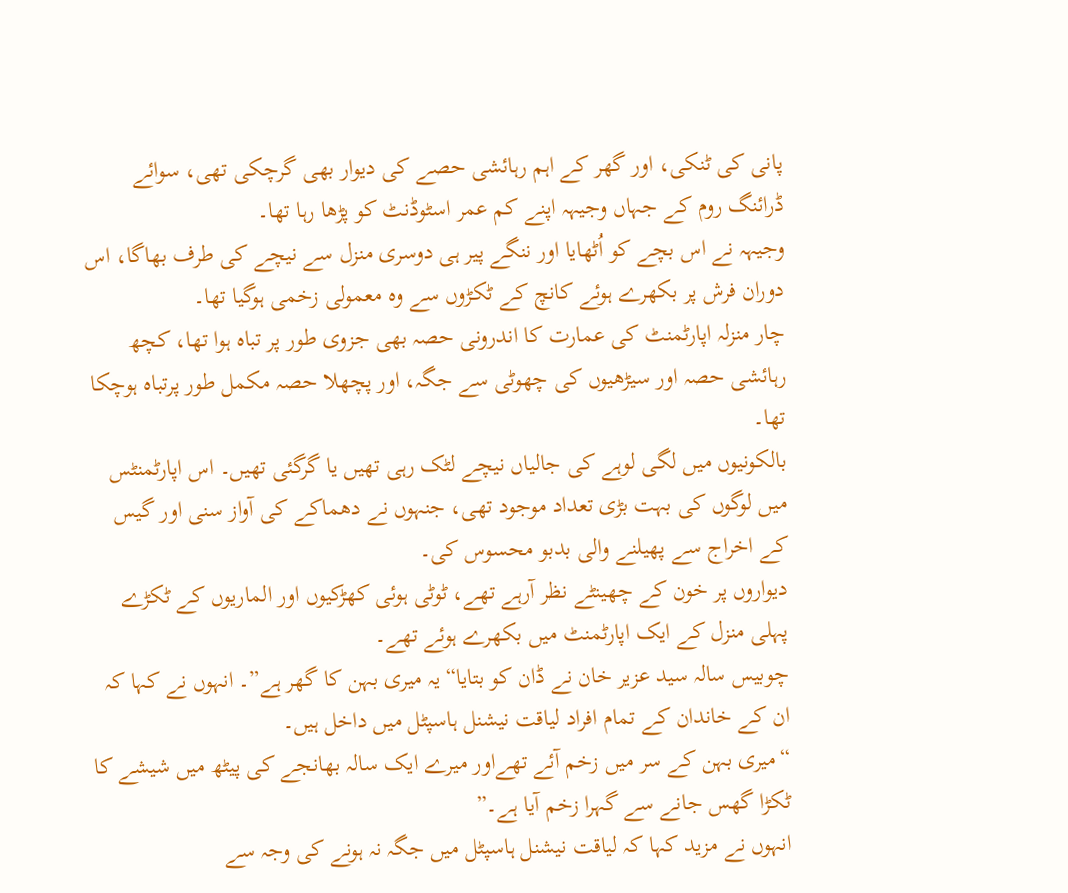پانی کی ٹنکی، اور گھر کے اہم رہائشی حصے کی دیوار بھی گرچکی تھی، سوائے ڈرائنگ روم کے جہاں وجیہہ اپنے کم عمر اسٹوڈنٹ کو پڑھا رہا تھا۔
وجیہہ نے اس بچے کو اُٹھایا اور ننگے پیر ہی دوسری منزل سے نیچے کی طرف بھاگا، اس دوران فرش پر بکھرے ہوئے کانچ کے ٹکڑوں سے وہ معمولی زخمی ہوگیا تھا۔
چار منزلہ اپارٹمنٹ کی عمارت کا اندرونی حصہ بھی جزوی طور پر تباہ ہوا تھا، کچھ رہائشی حصہ اور سیڑھیوں کی چھوٹی سے جگہ، اور پچھلا حصہ مکمل طور پرتباہ ہوچکا تھا۔
بالکونیوں میں لگی لوہے کی جالیاں نیچے لٹک رہی تھیں یا گرگئی تھیں۔ اس اپارٹمنٹس میں لوگوں کی بہت بڑی تعداد موجود تھی، جنہوں نے دھماکے کی آواز سنی اور گیس کے اخراج سے پھیلنے والی بدبو محسوس کی۔
دیواروں پر خون کے چھینٹے نظر آرہے تھے، ٹوٹی ہوئی کھڑکیوں اور الماریوں کے ٹکڑے پہلی منزل کے ایک اپارٹمنٹ میں بکھرے ہوئے تھے۔
چوبیس سالہ سید عزیر خان نے ڈان کو بتایا“یہ میری بہن کا گھر ہے”۔ انہوں نے کہا کہ ان کے خاندان کے تمام افراد لیاقت نیشنل ہاسپٹل میں داخل ہیں۔
“میری بہن کے سر میں زخم آئے تھےاور میرے ایک سالہ بھانجے کی پیٹھ میں شیشے کا ٹکڑا گھس جانے سے گہرا زخم آیا ہے۔”
انہوں نے مزید کہا کہ لیاقت نیشنل ہاسپٹل میں جگہ نہ ہونے کی وجہ سے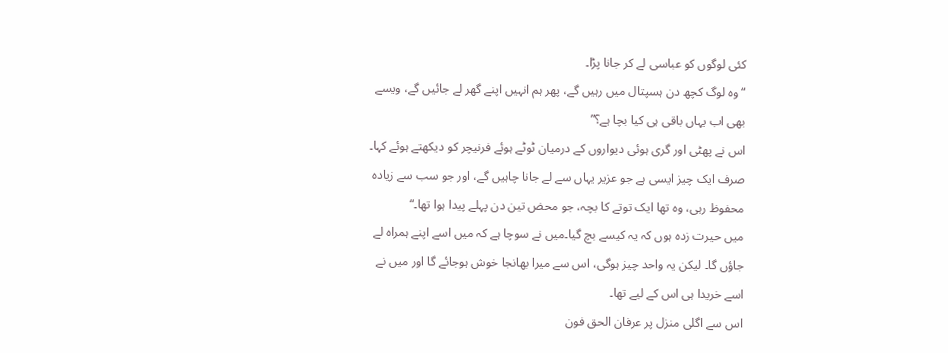کئی لوگوں کو عباسی لے کر جانا پڑا۔
“وہ لوگ کچھ دن ہسپتال میں رہیں گے، پھر ہم انہیں اپنے گھر لے جائیں گے، ویسے بھی اب یہاں باقی ہی کیا بچا ہے؟”
اس نے پھٹی اور گری ہوئی دیواروں کے درمیان ٹوٹے ہوئے فرنیچر کو دیکھتے ہوئے کہا۔ صرف ایک چیز ایسی ہے جو عزیر یہاں سے لے جانا چاہیں گے، اور جو سب سے زیادہ محفوظ رہی، وہ تھا ایک توتے کا بچہ، جو محض تین دن پہلے پیدا ہوا تھا۔“
میں حیرت زدہ ہوں کہ یہ کیسے بچ گیا۔میں نے سوچا ہے کہ میں اسے اپنے ہمراہ لے جاؤں گا۔ لیکن یہ واحد چیز ہوگی، اس سے میرا بھانجا خوش ہوجائے گا اور میں نے اسے خریدا ہی اس کے لیے تھا۔
اس سے اگلی منزل پر عرفان الحق فون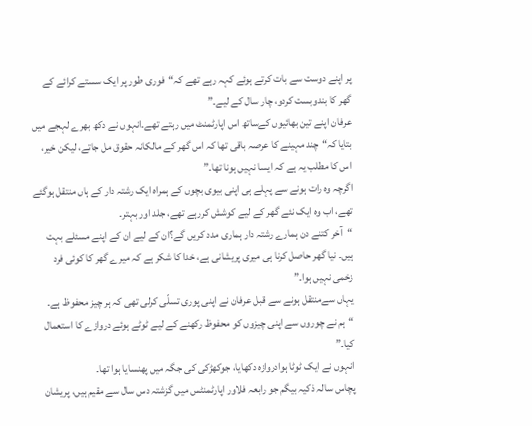پر اپنے دوست سے بات کرتے ہوئے کہہ رہے تھے کہ“فوری طور پر ایک سستے کرائے کے گھر کا بندوبست کردو، چار سال کے لیے۔”
عرفان اپنے تین بھائیوں کےساتھ اس اپارٹمنٹ میں رہتے تھے۔انہوں نے دکھ بھرے لہجے میں بتایا کہ“چند مہینے کا عرصہ باقی تھا کہ اس گھر کے مالکانہ حقوق مل جاتے، لیکن خیر، اس کا مطلب یہ ہے کہ ایسا نہیں ہونا تھا۔”
اگرچہ وہ رات ہونے سے پہلے ہی اپنی بیوی بچوں کے ہمراہ ایک رشتہ دار کے ہاں منتقل ہوگئے تھے، اب وہ ایک نئے گھر کے لیے کوشش کررہے تھے، جلد اور بہتر۔
“آخر کتنے دن ہمارے رشتہ دار ہماری مدد کریں گے؟ان کے لیے ان کے اپنے مسئلے بہت ہیں۔ نیا گھر حاصل کرنا ہی میری پریشانی ہے، خدا کا شکر ہے کہ میرے گھر کا کوئی فرد زخمی نہیں ہوا۔”
یہاں سےمنتقل ہونے سے قبل عرفان نے اپنی پوری تسلّی کرلی تھی کہ ہر چیز محفوظ ہے۔
“ہم نے چوروں سے اپنی چیزوں کو محفوظ رکھنے کے لیے ٹوٹے ہوئے دروازے کا استعمال کیا۔”
انہوں نے ایک ٹوٹا ہوادروازہ دکھایا، جوکھڑکی کی جگہ میں پھنسایا ہوا تھا۔
پچاس سالہ ذکیہ بیگم جو رابعہ فلاور اپارٹمنٹس میں گزشتہ دس سال سے مقیم ہیں، پریشان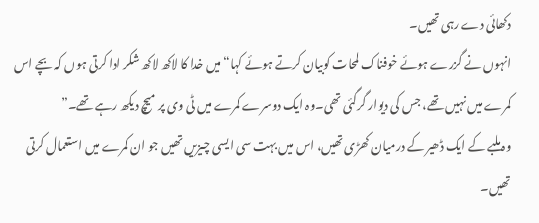دکھائی دے رہی تھیں۔
انہوں نے گزرے ہوئے خوفناک لمحات کوبیان کرتے ہوئے کہا“میں خدا کا لاکھ لاکھ شکر ادا کرتی ہوں کہ بچے اس کمرے میں نہیں تھے، جس کی دیوار گرگئی تھی۔وہ ایک دوسرے کمرے میں ٹی وی پر میچ دیکھ رہے تھے۔”
وہ ملبے کے ایک ڈھیر کے درمیان کھڑی تھیں، اس میں بہت سی ایسی چیزیں تھیں جو ان کمرے میں استعمال کرتی تھیں۔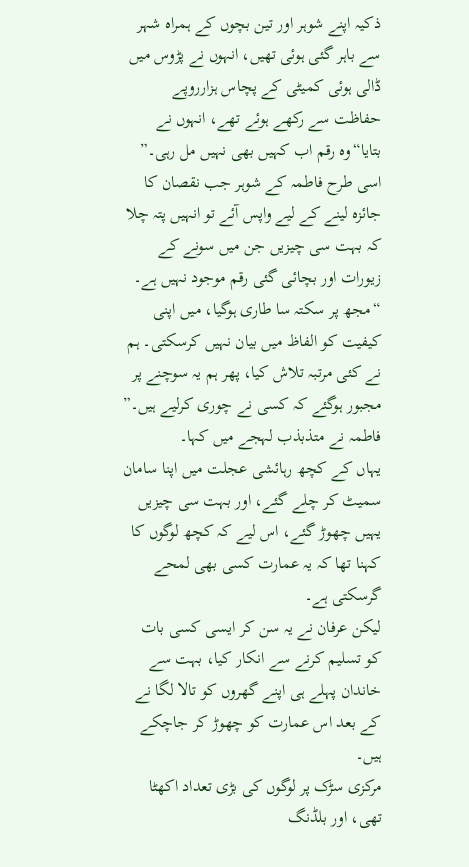ذکیہ اپنے شوہر اور تین بچوں کے ہمراہ شہر سے باہر گئی ہوئی تھیں، انہوں نے پڑوس میں ڈالی ہوئی کمیٹی کے پچاس ہزارروپے حفاظت سے رکھے ہوئے تھے، انہوں نے بتایا“وہ رقم اب کہیں بھی نہیں مل رہی۔”
اسی طرح فاطمہ کے شوہر جب نقصان کا جائزہ لینے کے لیے واپس آئے تو انہیں پتہ چلا کہ بہت سی چیزیں جن میں سونے کے زیورات اور بچائی گئی رقم موجود نہیں ہے۔
“مجھ پر سکتہ سا طاری ہوگیا، میں اپنی کیفیت کو الفاظ میں بیان نہیں کرسکتی۔ ہم نے کئی مرتبہ تلاش کیا، پھر ہم یہ سوچنے پر مجبور ہوگئے کہ کسی نے چوری کرلیے ہیں۔” فاطمہ نے متذبذب لہجے میں کہا۔
یہاں کے کچھ رہائشی عجلت میں اپنا سامان سمیٹ کر چلے گئے، اور بہت سی چیزیں یہیں چھوڑ گئے، اس لیے کہ کچھ لوگوں کا کہنا تھا کہ یہ عمارت کسی بھی لمحے گرسکتی ہے۔
لیکن عرفان نے یہ سن کر ایسی کسی بات کو تسلیم کرنے سے انکار کیا، بہت سے خاندان پہلے ہی اپنے گھروں کو تالا لگا نے کے بعد اس عمارت کو چھوڑ کر جاچکے ہیں۔
مرکزی سڑک پر لوگوں کی بڑی تعداد اکھٹا تھی، اور بلڈنگ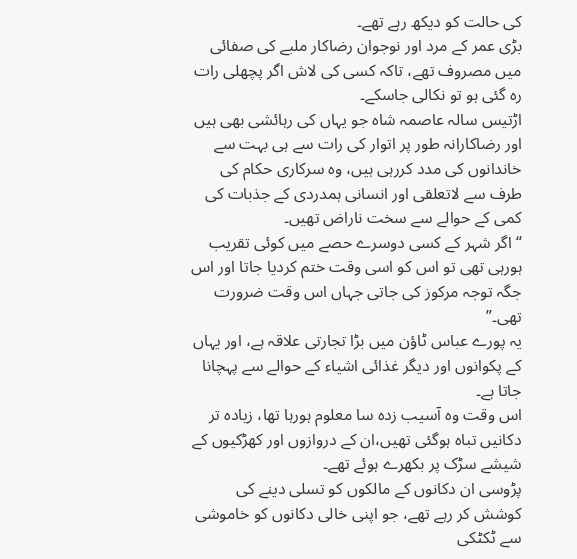کی حالت کو دیکھ رہے تھے۔
بڑی عمر کے مرد اور نوجوان رضاکار ملبے کی صفائی میں مصروف تھے، تاکہ کسی کی لاش اگر پچھلی رات رہ گئی ہو تو نکالی جاسکے۔
اڑتیس سالہ عاصمہ شاہ جو یہاں کی رہائشی بھی ہیں اور رضاکارانہ طور پر اتوار کی رات سے ہی بہت سے خاندانوں کی مدد کررہی ہیں، وہ سرکاری حکام کی طرف سے لاتعلقی اور انسانی ہمدردی کے جذبات کی کمی کے حوالے سے سخت ناراض تھیں۔
“اگر شہر کے کسی دوسرے حصے میں کوئی تقریب ہورہی تھی تو اس کو اسی وقت ختم کردیا جاتا اور اس جگہ توجہ مرکوز کی جاتی جہاں اس وقت ضرورت تھی۔”
یہ پورے عباس ٹاؤن میں بڑا تجارتی علاقہ ہے، اور یہاں کے پکوانوں اور دیگر غذائی اشیاء کے حوالے سے پہچانا جاتا ہے۔
اس وقت وہ آسیب زدہ سا معلوم ہورہا تھا، زیادہ تر دکانیں تباہ ہوگئی تھیں،ان کے دروازوں اور کھڑکیوں کے شیشے سڑک پر بکھرے ہوئے تھے۔
پڑوسی ان دکانوں کے مالکوں کو تسلی دینے کی کوشش کر رہے تھے، جو اپنی خالی دکانوں کو خاموشی سے ٹکٹکی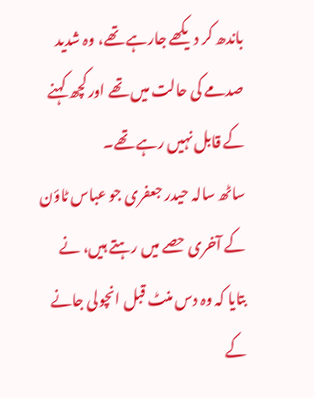باندھ کر دیکھے جارہے تھے، وہ شدید صدمے کی حالت میں تھے اور کچھ کہنے کے قابل نہیں رہے تھے۔
ساٹھ سالہ حیدر جعفری جو عباس ٹاؤن کے آخری حصے میں رہتے ہیں، نے بتایا کہ وہ دس منٹ قبل انچولی جانے کے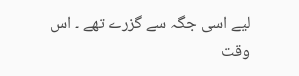لیے اسی جگہ سے گزرے تھے ۔ اس وقت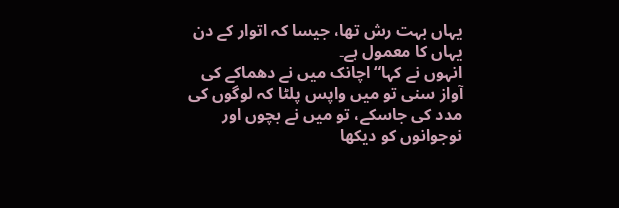یہاں بہت رش تھا، جیسا کہ اتوار کے دن یہاں کا معمول ہے۔
انہوں نے کہا“اچانک میں نے دھماکے کی آواز سنی تو میں واپس پلٹا کہ لوگوں کی مدد کی جاسکے، تو میں نے بچوں اور نوجوانوں کو دیکھا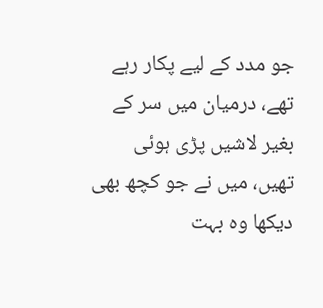جو مدد کے لیے پکار رہے تھے، درمیان میں سر کے بغیر لاشیں پڑی ہوئی تھیں، میں نے جو کچھ بھی دیکھا وہ بہت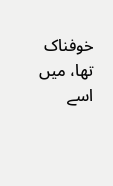خوفناک تھا، میں اسے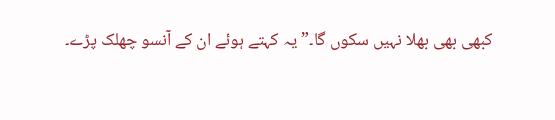کبھی بھی بھلا نہیں سکوں گا۔” یہ کہتے ہوئے ان کے آنسو چھلک پڑے۔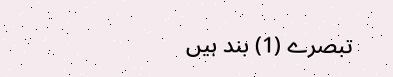تبصرے (1) بند ہیں